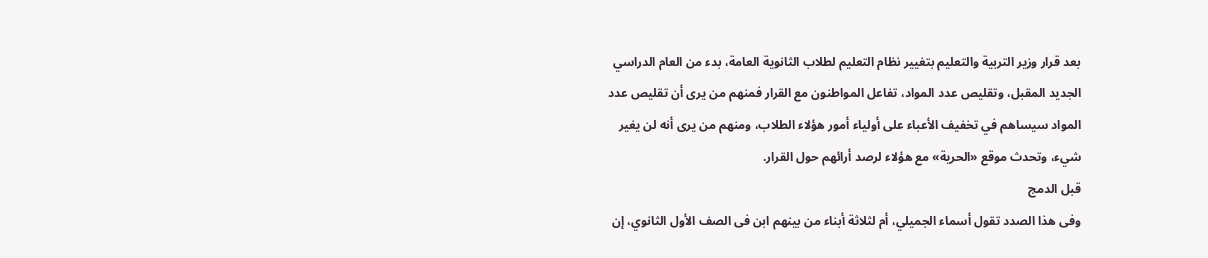بعد قرار وزير التربية والتعليم بتغيير نظام التعليم لطلاب الثانوية العامة، بدء من العام الدراسي الجديد المقبل، وتقليص عدد المواد، تفاعل المواطنون مع القرار فمنهم من يرى أن تقليص عدد المواد سيساهم في تخفيف الأعباء على أولياء أمور هؤلاء الطلاب، ومنهم من يرى أنه لن يغير شيء، وتحدث موقع «الحرية» مع هؤلاء لرصد أرائهم حول القرار.
قبل الدمج
وفى هذا الصدد تقول أسماء الجميلي، أم لثلاثة أبناء من بينهم ابن فى الصف الأول الثانوي، إن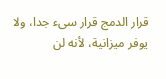قرار الدمج قرار سىء جدا، ولا يوفر ميزانية، لأنه لن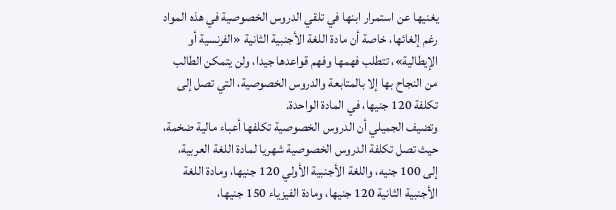يغنيها عن استمرار ابنها في تلقي الدروس الخصوصية في هذه المواد رغم إلغائها، خاصة أن مادة اللغة الأجنبية الثانية «الفرنسية أو الإيطالية»، تتطلب فهمها وفهم قواعدها جيدا، ولن يتمكن الطالب من النجاح بها إلا بالمتابعة والدروس الخصوصية، التي تصل إلى تكلفة 120 جنيها، في المادة الواحدة.
وتضيف الجميلي أن الدروس الخصوصية تكلفها أعباء مالية ضخمة، حيث تصل تكلفة الدروس الخصوصية شهريا لمادة اللغة العربية، إلى 100 جنيه، واللغة الأجنبية الأولي 120 جنيها، ومادة اللغة الأجنبية الثانية 120 جنيها، ومادة الفيزياء 150 جنيها،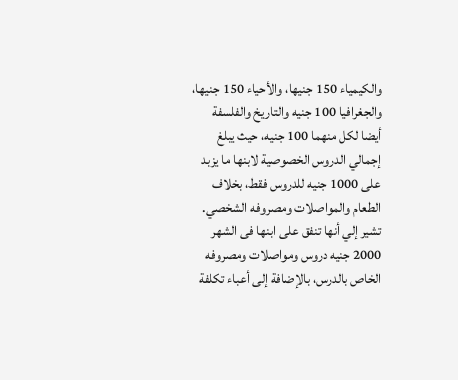والكيمياء 150 جنيها، والأحياء 150 جنيها، والجغرافيا 100 جنيه والتاريخ والفلسفة أيضا لكل منهما 100 جنيه، حيث يبلغ إجمالي الدروس الخصوصية لابنها ما يزبد على 1000 جنيه للدروس فقط، بخلاف الطعام والمواصلات ومصروفه الشخصي.
تشير إلي أنها تنفق على ابنها فى الشهر 2000 جنيه دروس ومواصلات ومصروفه الخاص بالدرس، بالإضافة إلى أعباء تكلفة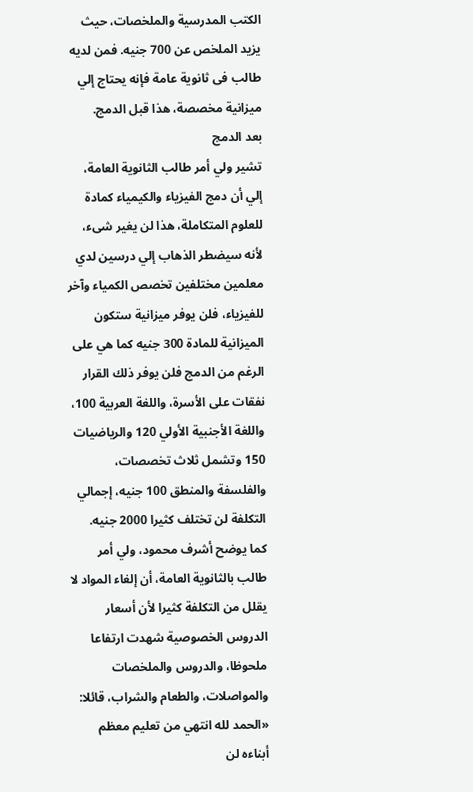الكتب المدرسية والملخصات، حيث يزيد الملخص عن 700 جنيه. فمن لديه طالب فى ثانوية عامة فإنه يحتاج إلي ميزانية مخصصة، هذا قبل الدمج.
بعد الدمج
تشير ولي أمر طالب الثانوية العامة، إلي أن دمج الفيزياء والكيمياء كمادة للعلوم المتكاملة، هذا لن يغير شىء، لأنه سيضطر الذهاب إلي درسين لدي معلمين مختلفين تخصص الكمياء وآخر للفيزياء، فلن يوفر ميزانية ستكون الميزانية للمادة 300 جنيه كما هي على الرغم من الدمج فلن يوفر ذلك القرار نفقات على الأسرة، واللغة العربية 100، واللغة الأجنبية الأولي 120 والرياضيات 150 وتشمل ثلاث تخصصات، والفلسفة والمنطق 100 جنيه، إجمالي التكلفة لن تختلف كثيرا 2000 جنيه.
كما يوضح أشرف محمود، ولي أمر طالب بالثانوية العامة، أن إلغاء المواد لا يقلل من التكلفة كثيرا لأن أسعار الدروس الخصوصية شهدت ارتفاعا ملحوظا، والدروس والملخصات والمواصلات، والطعام والشراب، قائلا: «الحمد لله انتهي من تعليم معظم أبناءه لن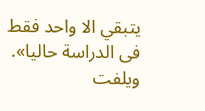يتبقي الا واحد فقط فى الدراسة حاليا».
ويلفت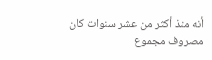أنه منذ أكثر من عشر سنوات كان مصروف مجموع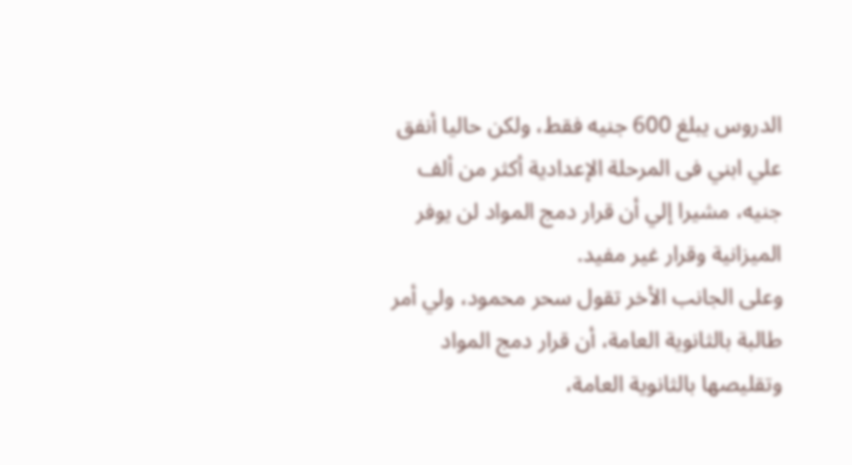الدروس يبلغ 600 جنيه فقط، ولكن حاليا أنفق علي ابني فى المرحلة الإعدادية أكثر من ألف جنيه، مشيرا إلي أن قرار دمج المواد لن يوفر الميزانية وقرار غير مفيد.
وعلى الجانب الأخر تقول سحر محمود، ولي أمر طالبة بالثانوية العامة، أن قرار دمج المواد وتقليصها بالثانوية العامة،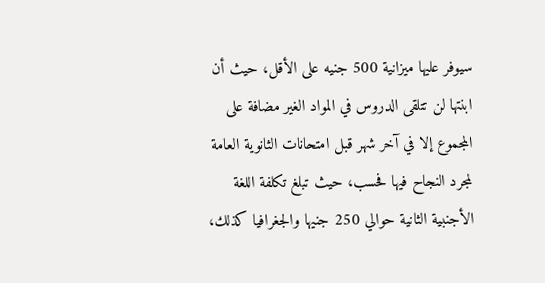سيوفر عليها ميزانية 500 جنيه على الأقل، حيث أن ابنتها لن تتلقى الدروس في المواد الغير مضافة على المجموع إلا في آخر شهر قبل امتحانات الثانوية العامة لمجرد النجاح فيها فحسب، حيث تبلغ تكلفة اللغة الأجنبية الثانية حوالي 250 جنيها والجغرافيا كذلك،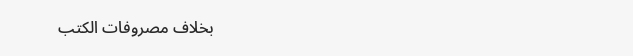بخلاف مصروفات الكتب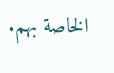الخاصة بهم.